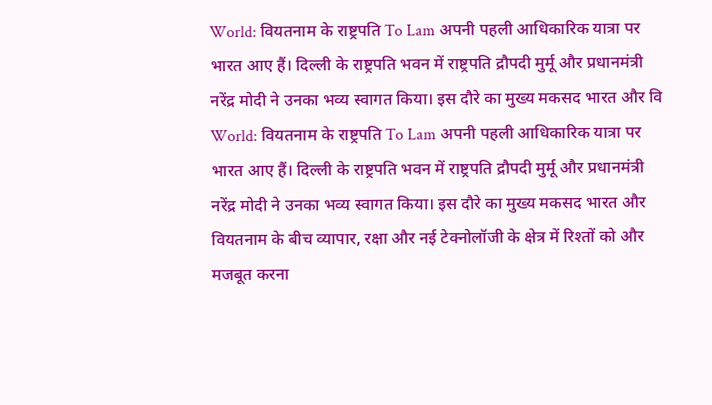World: वियतनाम के राष्ट्रपति To Lam अपनी पहली आधिकारिक यात्रा पर भारत आए हैं। दिल्ली के राष्ट्रपति भवन में राष्ट्रपति द्रौपदी मुर्मू और प्रधानमंत्री नरेंद्र मोदी ने उनका भव्य स्वागत किया। इस दौरे का मुख्य मकसद भारत और वि
World: वियतनाम के राष्ट्रपति To Lam अपनी पहली आधिकारिक यात्रा पर भारत आए हैं। दिल्ली के राष्ट्रपति भवन में राष्ट्रपति द्रौपदी मुर्मू और प्रधानमंत्री नरेंद्र मोदी ने उनका भव्य स्वागत किया। इस दौरे का मुख्य मकसद भारत और वियतनाम के बीच व्यापार, रक्षा और नई टेक्नोलॉजी के क्षेत्र में रिश्तों को और मजबूत करना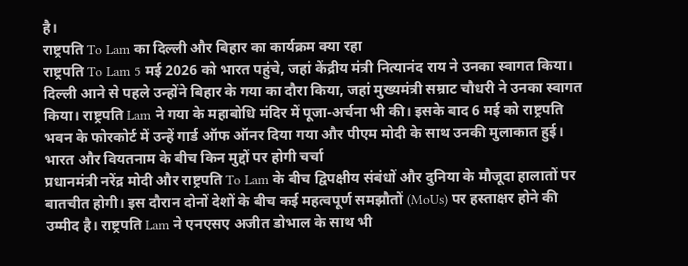है।
राष्ट्रपति To Lam का दिल्ली और बिहार का कार्यक्रम क्या रहा
राष्ट्रपति To Lam 5 मई 2026 को भारत पहुंचे, जहां केंद्रीय मंत्री नित्यानंद राय ने उनका स्वागत किया। दिल्ली आने से पहले उन्होंने बिहार के गया का दौरा किया, जहां मुख्यमंत्री सम्राट चौधरी ने उनका स्वागत किया। राष्ट्रपति Lam ने गया के महाबोधि मंदिर में पूजा-अर्चना भी की। इसके बाद 6 मई को राष्ट्रपति भवन के फोरकोर्ट में उन्हें गार्ड ऑफ ऑनर दिया गया और पीएम मोदी के साथ उनकी मुलाकात हुई।
भारत और वियतनाम के बीच किन मुद्दों पर होगी चर्चा
प्रधानमंत्री नरेंद्र मोदी और राष्ट्रपति To Lam के बीच द्विपक्षीय संबंधों और दुनिया के मौजूदा हालातों पर बातचीत होगी। इस दौरान दोनों देशों के बीच कई महत्वपूर्ण समझौतों (MoUs) पर हस्ताक्षर होने की उम्मीद है। राष्ट्रपति Lam ने एनएसए अजीत डोभाल के साथ भी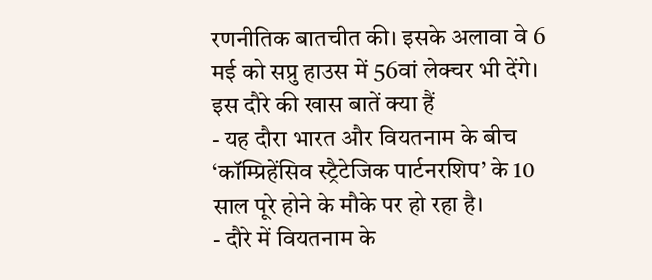रणनीतिक बातचीत की। इसके अलावा वे 6 मई को सप्रु हाउस में 56वां लेक्चर भी देंगे।
इस दौरे की खास बातें क्या हैं
- यह दौरा भारत और वियतनाम के बीच ‘कॉम्प्रिहेंसिव स्ट्रैटेजिक पार्टनरशिप’ के 10 साल पूरे होने के मौके पर हो रहा है।
- दौरे में वियतनाम के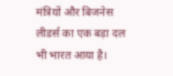मंत्रियों और बिजनेस लीडर्स का एक बड़ा दल भी भारत आया है।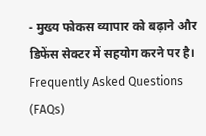- मुख्य फोकस व्यापार को बढ़ाने और डिफेंस सेक्टर में सहयोग करने पर है।
Frequently Asked Questions (FAQs)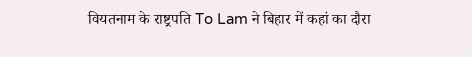वियतनाम के राष्ट्रपति To Lam ने बिहार में कहां का दौरा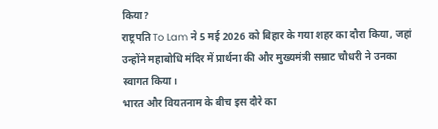किया?
राष्ट्रपति To Lam ने 5 मई 2026 को बिहार के गया शहर का दौरा किया, जहां उन्होंने महाबोधि मंदिर में प्रार्थना की और मुख्यमंत्री सम्राट चौधरी ने उनका स्वागत किया।
भारत और वियतनाम के बीच इस दौरे का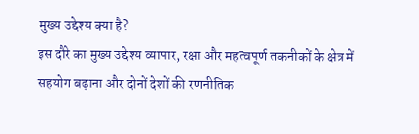मुख्य उद्देश्य क्या है?
इस दौरे का मुख्य उद्देश्य व्यापार, रक्षा और महत्वपूर्ण तकनीकों के क्षेत्र में सहयोग बढ़ाना और दोनों देशों की रणनीतिक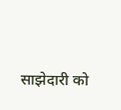साझेदारी को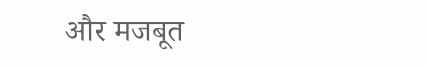और मजबूत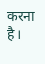करना है।